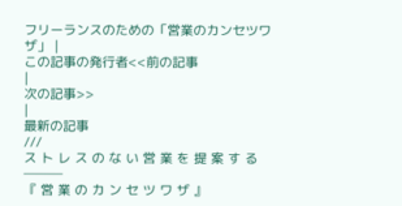フリーランスのための「営業のカンセツワザ」 |
この記事の発行者<<前の記事
|
次の記事>>
|
最新の記事
///
ス ト レ ス の な い 営 業 を 提 案 す る
───
『 営 業 の カ ン セ ツ ワ ザ 』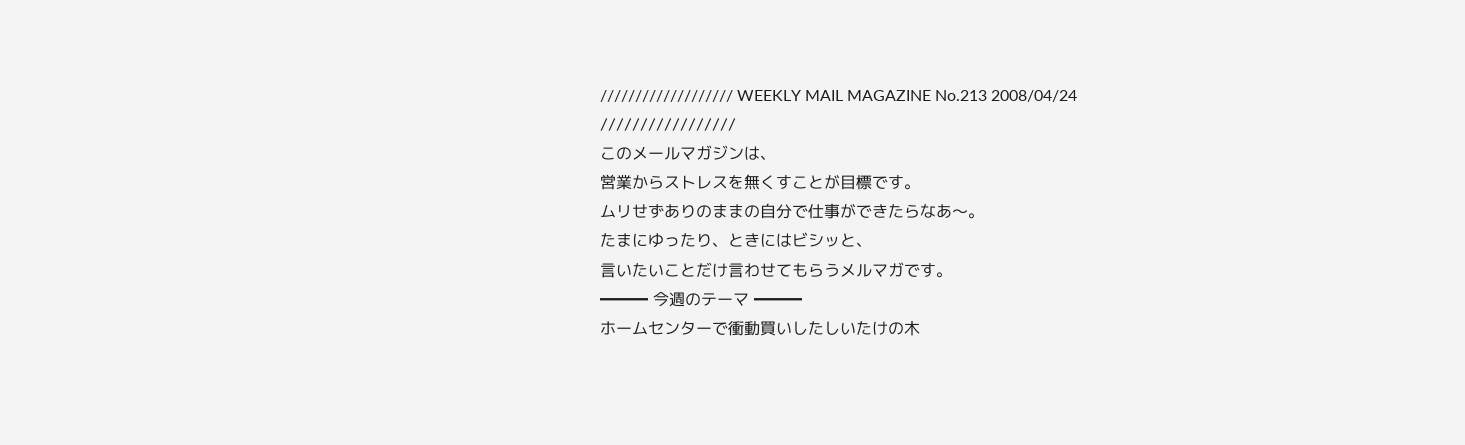/////////////////// WEEKLY MAIL MAGAZINE No.213 2008/04/24 /////////////////
このメールマガジンは、
営業からストレスを無くすことが目標です。
ムリせずありのままの自分で仕事ができたらなあ〜。
たまにゆったり、ときにはビシッと、
言いたいことだけ言わせてもらうメルマガです。
━━━ 今週のテーマ ━━━
ホームセンターで衝動買いしたしいたけの木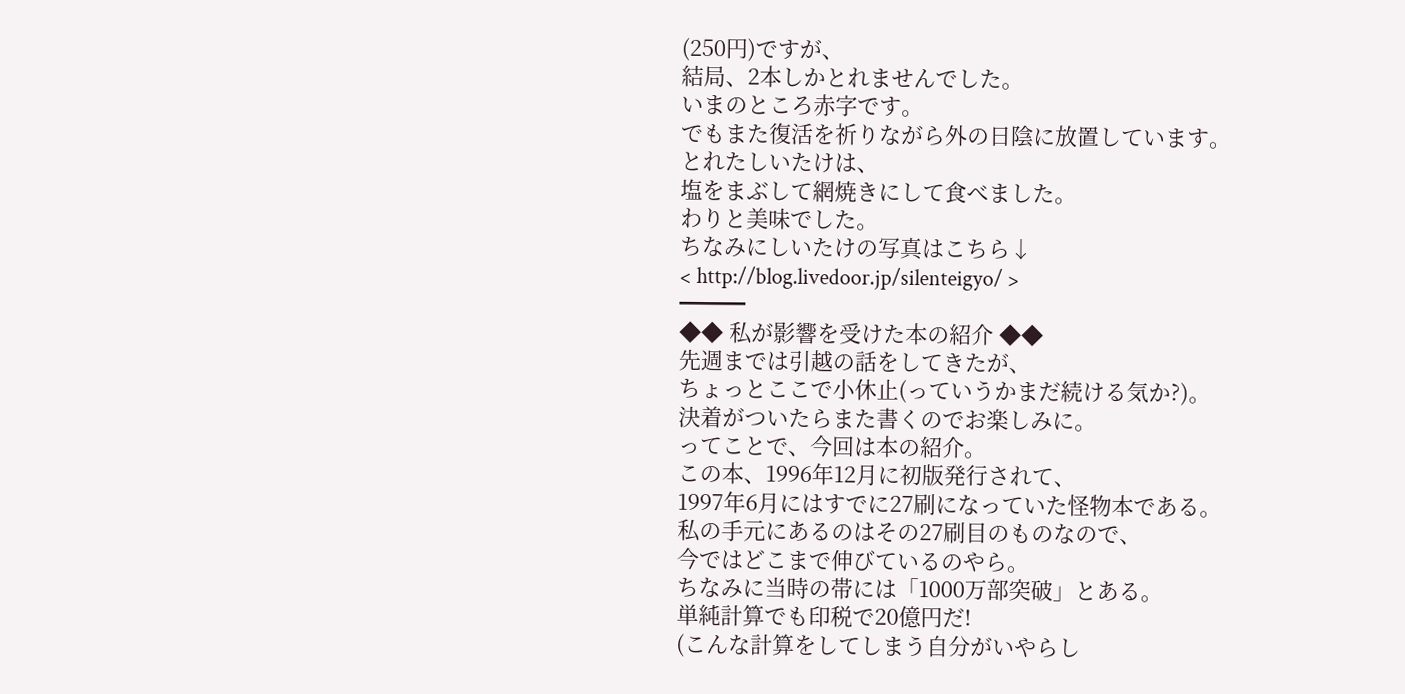(250円)ですが、
結局、2本しかとれませんでした。
いまのところ赤字です。
でもまた復活を祈りながら外の日陰に放置しています。
とれたしいたけは、
塩をまぶして網焼きにして食べました。
わりと美味でした。
ちなみにしいたけの写真はこちら↓
< http://blog.livedoor.jp/silenteigyo/ >
━━━
◆◆ 私が影響を受けた本の紹介 ◆◆
先週までは引越の話をしてきたが、
ちょっとここで小休止(っていうかまだ続ける気か?)。
決着がついたらまた書くのでお楽しみに。
ってことで、今回は本の紹介。
この本、1996年12月に初版発行されて、
1997年6月にはすでに27刷になっていた怪物本である。
私の手元にあるのはその27刷目のものなので、
今ではどこまで伸びているのやら。
ちなみに当時の帯には「1000万部突破」とある。
単純計算でも印税で20億円だ!
(こんな計算をしてしまう自分がいやらし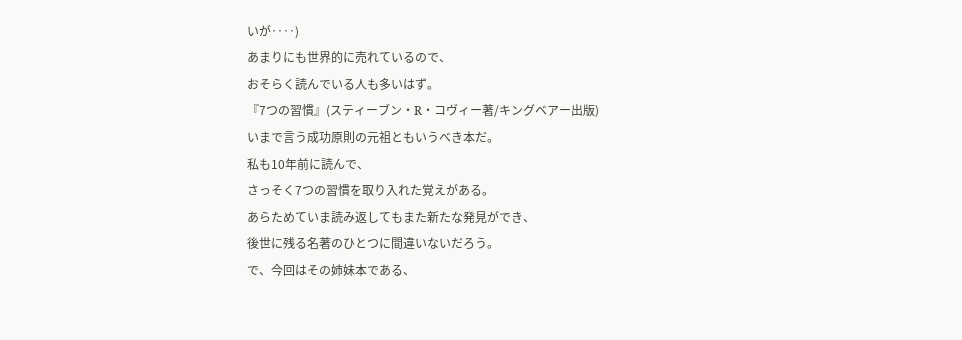いが‥‥)
あまりにも世界的に売れているので、
おそらく読んでいる人も多いはず。
『7つの習慣』(スティーブン・R・コヴィー著/キングベアー出版)
いまで言う成功原則の元祖ともいうべき本だ。
私も10年前に読んで、
さっそく7つの習慣を取り入れた覚えがある。
あらためていま読み返してもまた新たな発見ができ、
後世に残る名著のひとつに間違いないだろう。
で、今回はその姉妹本である、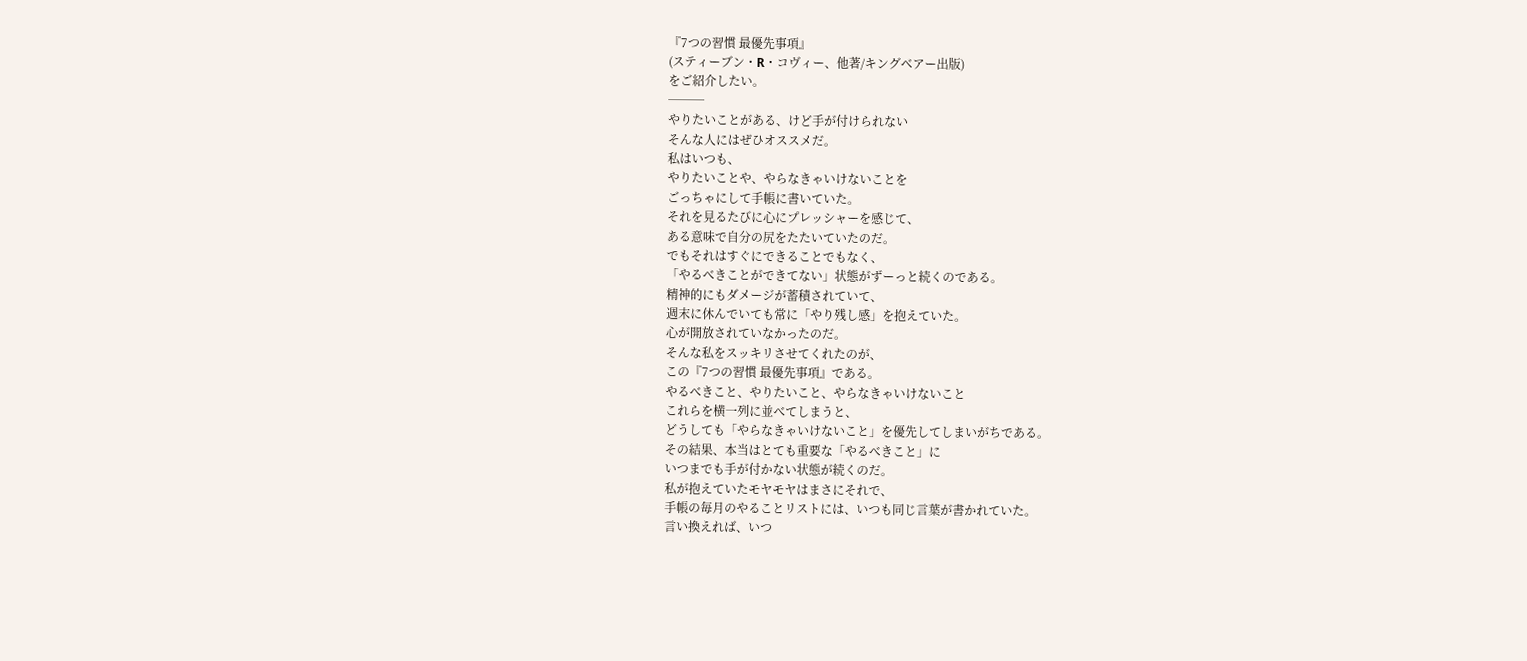『7つの習慣 最優先事項』
(スティーブン・R・コヴィー、他著/キングベアー出版)
をご紹介したい。
───
やりたいことがある、けど手が付けられない
そんな人にはぜひオススメだ。
私はいつも、
やりたいことや、やらなきゃいけないことを
ごっちゃにして手帳に書いていた。
それを見るたびに心にプレッシャーを感じて、
ある意味で自分の尻をたたいていたのだ。
でもそれはすぐにできることでもなく、
「やるべきことができてない」状態がずーっと続くのである。
精神的にもダメージが蓄積されていて、
週末に休んでいても常に「やり残し感」を抱えていた。
心が開放されていなかったのだ。
そんな私をスッキリさせてくれたのが、
この『7つの習慣 最優先事項』である。
やるべきこと、やりたいこと、やらなきゃいけないこと
これらを横一列に並べてしまうと、
どうしても「やらなきゃいけないこと」を優先してしまいがちである。
その結果、本当はとても重要な「やるべきこと」に
いつまでも手が付かない状態が続くのだ。
私が抱えていたモヤモヤはまさにそれで、
手帳の毎月のやることリストには、いつも同じ言葉が書かれていた。
言い換えれば、いつ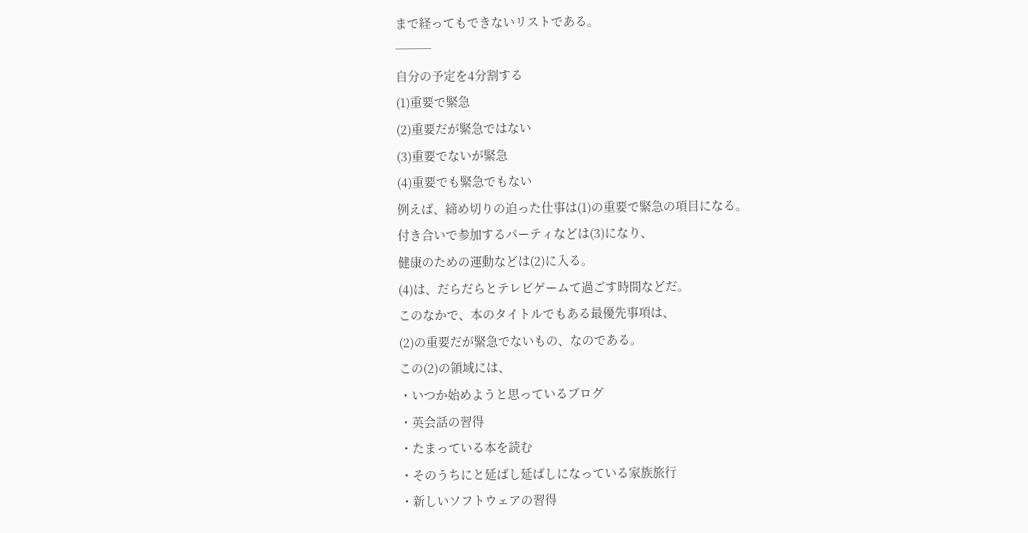まで経ってもできないリストである。
───
自分の予定を4分割する
(1)重要で緊急
(2)重要だが緊急ではない
(3)重要でないが緊急
(4)重要でも緊急でもない
例えば、締め切りの迫った仕事は(1)の重要で緊急の項目になる。
付き合いで参加するパーティなどは(3)になり、
健康のための運動などは(2)に入る。
(4)は、だらだらとテレビゲームて過ごす時間などだ。
このなかで、本のタイトルでもある最優先事項は、
(2)の重要だが緊急でないもの、なのである。
この(2)の領域には、
・いつか始めようと思っているブログ
・英会話の習得
・たまっている本を読む
・そのうちにと延ばし延ばしになっている家族旅行
・新しいソフトウェアの習得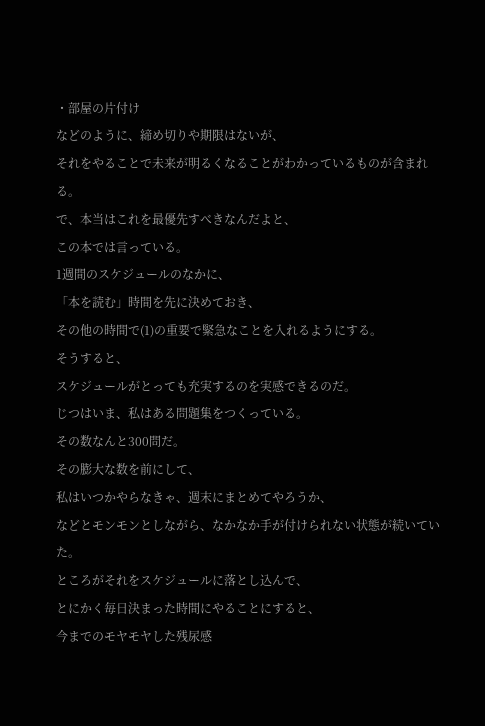・部屋の片付け
などのように、締め切りや期限はないが、
それをやることで未来が明るくなることがわかっているものが含まれる。
で、本当はこれを最優先すべきなんだよと、
この本では言っている。
1週間のスケジュールのなかに、
「本を読む」時間を先に決めておき、
その他の時間で(1)の重要で緊急なことを入れるようにする。
そうすると、
スケジュールがとっても充実するのを実感できるのだ。
じつはいま、私はある問題集をつくっている。
その数なんと300問だ。
その膨大な数を前にして、
私はいつかやらなきゃ、週末にまとめてやろうか、
などとモンモンとしながら、なかなか手が付けられない状態が続いていた。
ところがそれをスケジュールに落とし込んで、
とにかく毎日決まった時間にやることにすると、
今までのモヤモヤした残尿感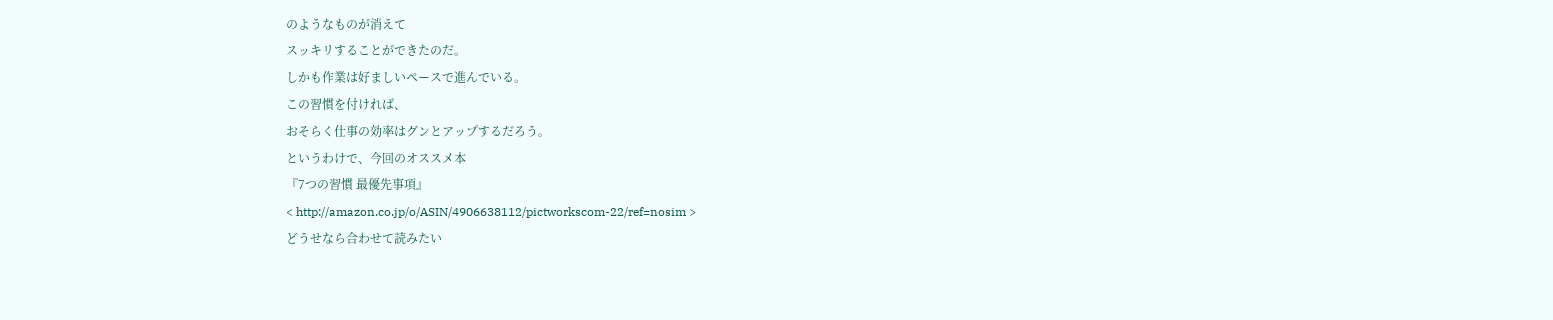のようなものが消えて
スッキリすることができたのだ。
しかも作業は好ましいペースで進んでいる。
この習慣を付ければ、
おそらく仕事の効率はグンとアップするだろう。
というわけで、今回のオススメ本
『7つの習慣 最優先事項』
< http://amazon.co.jp/o/ASIN/4906638112/pictworkscom-22/ref=nosim >
どうせなら合わせて読みたい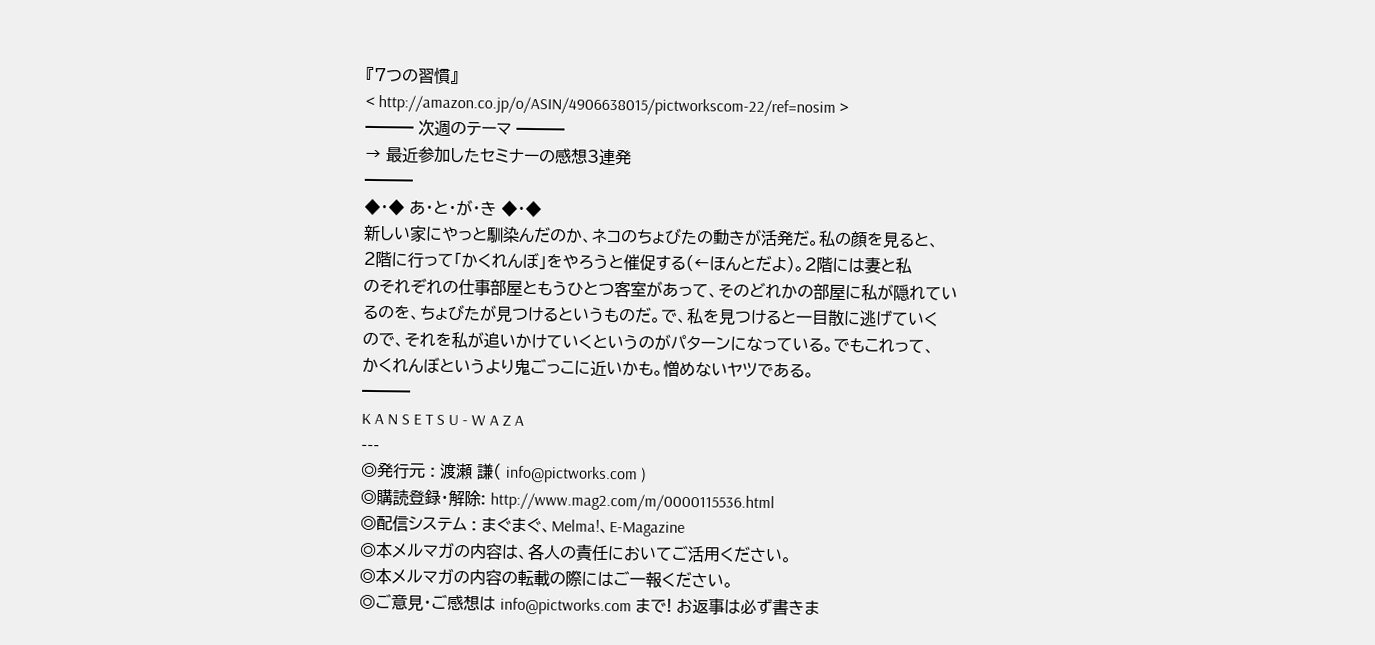『7つの習慣』
< http://amazon.co.jp/o/ASIN/4906638015/pictworkscom-22/ref=nosim >
━━━ 次週のテーマ ━━━
→ 最近参加したセミナーの感想3連発
━━━
◆・◆ あ・と・が・き ◆・◆
新しい家にやっと馴染んだのか、ネコのちょびたの動きが活発だ。私の顔を見ると、
2階に行って「かくれんぼ」をやろうと催促する(←ほんとだよ)。2階には妻と私
のそれぞれの仕事部屋ともうひとつ客室があって、そのどれかの部屋に私が隠れてい
るのを、ちょびたが見つけるというものだ。で、私を見つけると一目散に逃げていく
ので、それを私が追いかけていくというのがパターンになっている。でもこれって、
かくれんぼというより鬼ごっこに近いかも。憎めないヤツである。
━━━
K A N S E T S U - W A Z A
---
◎発行元 : 渡瀬 謙( info@pictworks.com )
◎購読登録・解除: http://www.mag2.com/m/0000115536.html
◎配信システム : まぐまぐ、Melma!、E-Magazine
◎本メルマガの内容は、各人の責任においてご活用ください。
◎本メルマガの内容の転載の際にはご一報ください。
◎ご意見・ご感想は info@pictworks.com まで! お返事は必ず書きま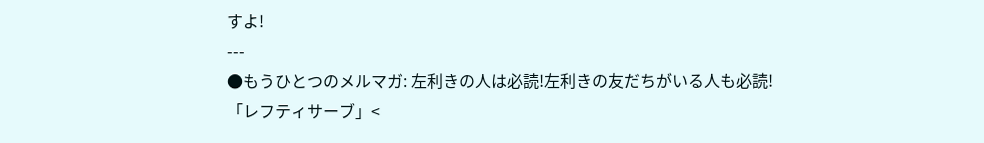すよ!
---
●もうひとつのメルマガ: 左利きの人は必読!左利きの友だちがいる人も必読!
「レフティサーブ」<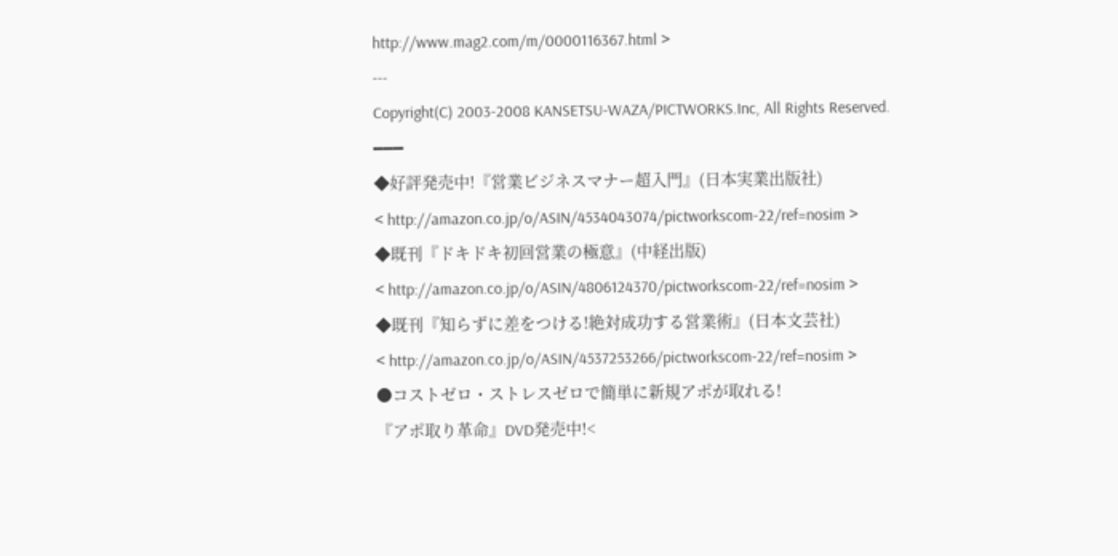http://www.mag2.com/m/0000116367.html >
---
Copyright(C) 2003-2008 KANSETSU-WAZA/PICTWORKS.Inc, All Rights Reserved.
━━━
◆好評発売中!『営業ビジネスマナー超入門』(日本実業出版社)
< http://amazon.co.jp/o/ASIN/4534043074/pictworkscom-22/ref=nosim >
◆既刊『ドキドキ初回営業の極意』(中経出版)
< http://amazon.co.jp/o/ASIN/4806124370/pictworkscom-22/ref=nosim >
◆既刊『知らずに差をつける!絶対成功する営業術』(日本文芸社)
< http://amazon.co.jp/o/ASIN/4537253266/pictworkscom-22/ref=nosim >
●コストゼロ・ストレスゼロで簡単に新規アポが取れる!
『アポ取り革命』DVD発売中!<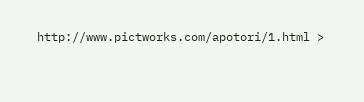http://www.pictworks.com/apotori/1.html >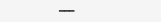━━━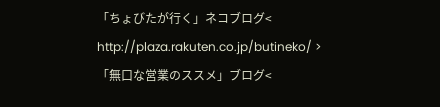「ちょびたが行く」ネコブログ< http://plaza.rakuten.co.jp/butineko/ >
「無口な営業のススメ」ブログ<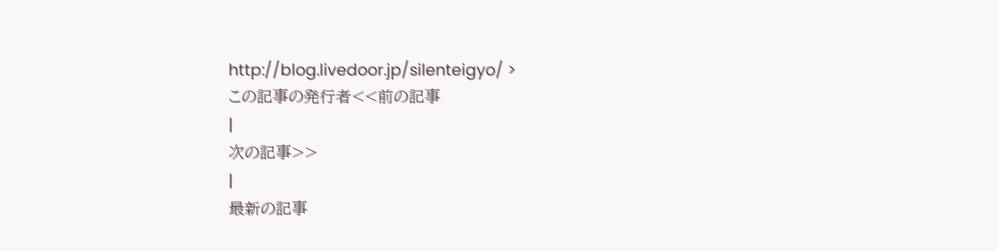http://blog.livedoor.jp/silenteigyo/ >
この記事の発行者<<前の記事
|
次の記事>>
|
最新の記事